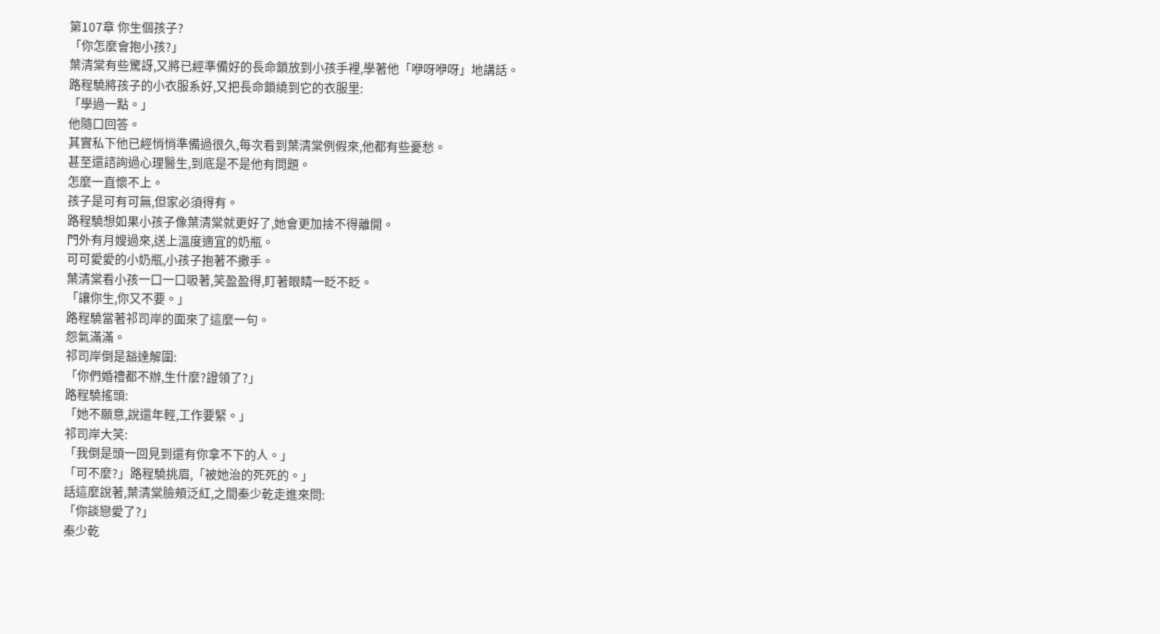第107章 你生個孩子?
「你怎麼會抱小孩?」
葉清棠有些驚訝,又將已經準備好的長命鎖放到小孩手裡,學著他「咿呀咿呀」地講話。
路程驍將孩子的小衣服系好,又把長命鎖繞到它的衣服里:
「學過一點。」
他隨口回答。
其實私下他已經悄悄準備過很久,每次看到葉清棠例假來,他都有些憂愁。
甚至還諮詢過心理醫生,到底是不是他有問題。
怎麼一直懷不上。
孩子是可有可無,但家必須得有。
路程驍想如果小孩子像葉清棠就更好了,她會更加捨不得離開。
門外有月嫂過來,送上溫度適宜的奶瓶。
可可愛愛的小奶瓶,小孩子抱著不撒手。
葉清棠看小孩一口一口吸著,笑盈盈得,盯著眼睛一眨不眨。
「讓你生,你又不要。」
路程驍當著祁司岸的面來了這麼一句。
怨氣滿滿。
祁司岸倒是豁達解圍:
「你們婚禮都不辦,生什麼?證領了?」
路程驍搖頭:
「她不願意,說還年輕,工作要緊。」
祁司岸大笑:
「我倒是頭一回見到還有你拿不下的人。」
「可不麼?」路程驍挑眉,「被她治的死死的。」
話這麼說著,葉清棠臉頰泛紅,之間秦少乾走進來問:
「你談戀愛了?」
秦少乾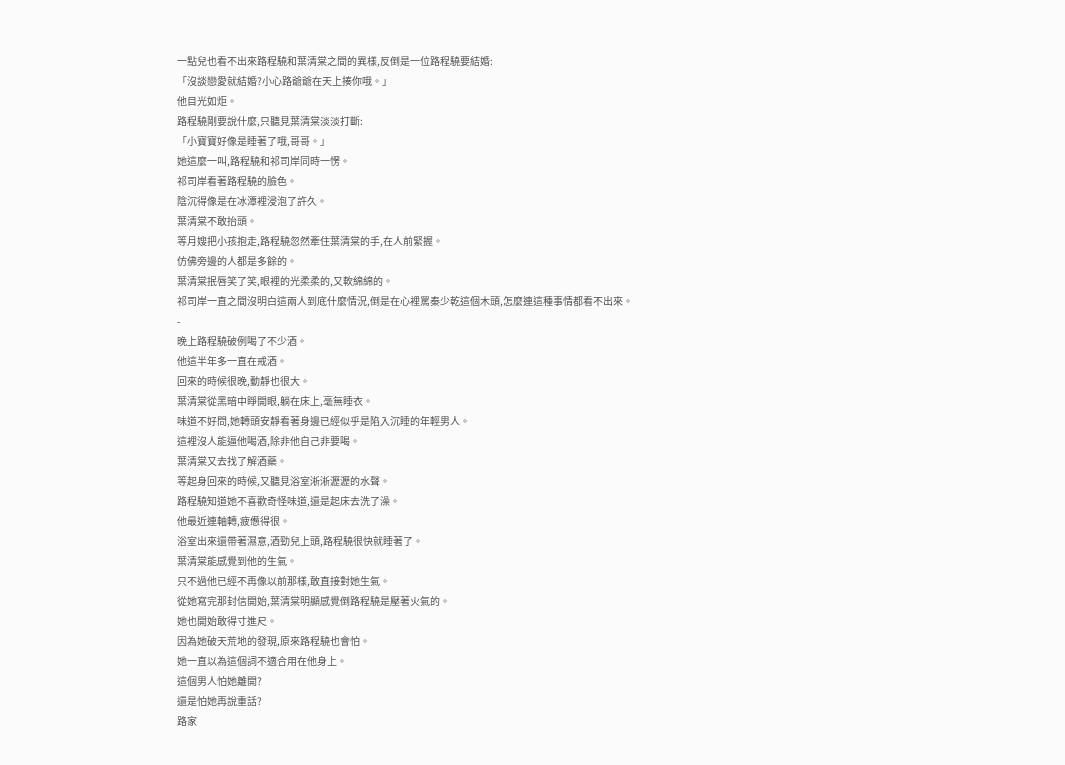一點兒也看不出來路程驍和葉清棠之間的異樣,反倒是一位路程驍要結婚:
「沒談戀愛就結婚?小心路爺爺在天上揍你哦。」
他目光如炬。
路程驍剛要說什麼,只聽見葉清棠淡淡打斷:
「小寶寶好像是睡著了哦,哥哥。」
她這麼一叫,路程驍和祁司岸同時一愣。
祁司岸看著路程驍的臉色。
陰沉得像是在冰潭裡浸泡了許久。
葉清棠不敢抬頭。
等月嫂把小孩抱走,路程驍忽然牽住葉清棠的手,在人前緊握。
仿佛旁邊的人都是多餘的。
葉清棠抿唇笑了笑,眼裡的光柔柔的,又軟綿綿的。
祁司岸一直之間沒明白這兩人到底什麼情況,倒是在心裡罵秦少乾這個木頭,怎麼連這種事情都看不出來。
-
晚上路程驍破例喝了不少酒。
他這半年多一直在戒酒。
回來的時候很晚,動靜也很大。
葉清棠從黑暗中睜開眼,躺在床上,毫無睡衣。
味道不好問,她轉頭安靜看著身邊已經似乎是陷入沉睡的年輕男人。
這裡沒人能逼他喝酒,除非他自己非要喝。
葉清棠又去找了解酒藥。
等起身回來的時候,又聽見浴室淅淅瀝瀝的水聲。
路程驍知道她不喜歡奇怪味道,還是起床去洗了澡。
他最近連軸轉,疲憊得很。
浴室出來還帶著濕意,酒勁兒上頭,路程驍很快就睡著了。
葉清棠能感覺到他的生氣。
只不過他已經不再像以前那樣,敢直接對她生氣。
從她寫完那封信開始,葉清棠明顯感覺倒路程驍是壓著火氣的。
她也開始敢得寸進尺。
因為她破天荒地的發現,原來路程驍也會怕。
她一直以為這個詞不適合用在他身上。
這個男人怕她離開?
還是怕她再說重話?
路家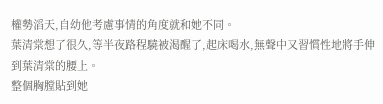權勢滔天,自幼他考慮事情的角度就和她不同。
葉清棠想了很久,等半夜路程驍被渴醒了,起床喝水,無聲中又習慣性地將手伸到葉清棠的腰上。
整個胸膛貼到她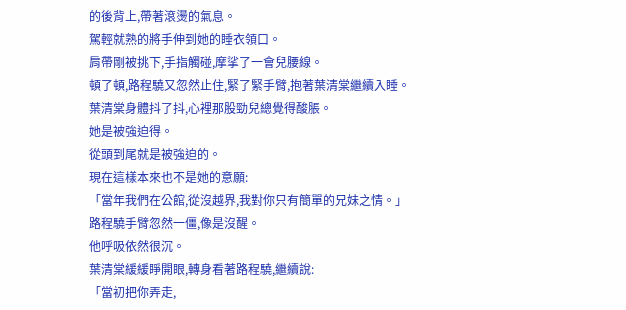的後背上,帶著滾燙的氣息。
駕輕就熟的將手伸到她的睡衣領口。
肩帶剛被挑下,手指觸碰,摩挲了一會兒腰線。
頓了頓,路程驍又忽然止住,緊了緊手臂,抱著葉清棠繼續入睡。
葉清棠身體抖了抖,心裡那股勁兒總覺得酸脹。
她是被強迫得。
從頭到尾就是被強迫的。
現在這樣本來也不是她的意願:
「當年我們在公館,從沒越界,我對你只有簡單的兄妹之情。」
路程驍手臂忽然一僵,像是沒醒。
他呼吸依然很沉。
葉清棠緩緩睜開眼,轉身看著路程驍,繼續說:
「當初把你弄走,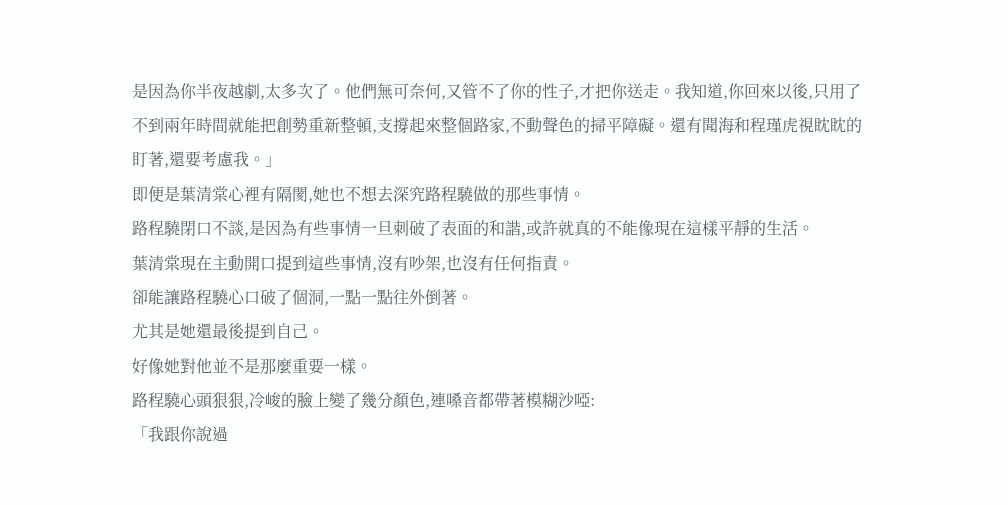是因為你半夜越劇,太多次了。他們無可奈何,又管不了你的性子,才把你送走。我知道,你回來以後,只用了不到兩年時間就能把創勢重新整頓,支撐起來整個路家,不動聲色的掃平障礙。還有聞海和程瑾虎視眈眈的盯著,還要考慮我。」
即便是葉清棠心裡有隔閡,她也不想去深究路程驍做的那些事情。
路程驍閉口不談,是因為有些事情一旦刺破了表面的和諧,或許就真的不能像現在這樣平靜的生活。
葉清棠現在主動開口提到這些事情,沒有吵架,也沒有任何指責。
卻能讓路程驍心口破了個洞,一點一點往外倒著。
尤其是她還最後提到自己。
好像她對他並不是那麼重要一樣。
路程驍心頭狠狠,冷峻的臉上變了幾分顏色,連嗓音都帶著模糊沙啞:
「我跟你說過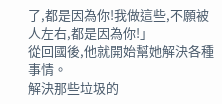了,都是因為你!我做這些,不願被人左右,都是因為你!」
從回國後,他就開始幫她解決各種事情。
解決那些垃圾的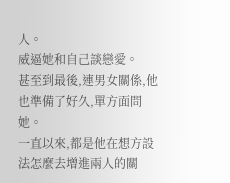人。
威逼她和自己談戀愛。
甚至到最後,連男女關係,他也準備了好久,單方面問她。
一直以來,都是他在想方設法怎麼去增進兩人的關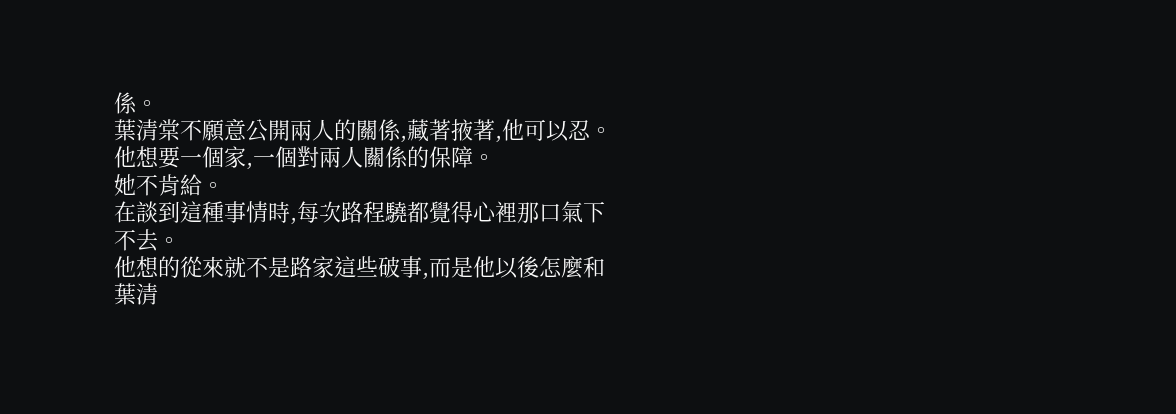係。
葉清棠不願意公開兩人的關係,藏著掖著,他可以忍。
他想要一個家,一個對兩人關係的保障。
她不肯給。
在談到這種事情時,每次路程驍都覺得心裡那口氣下不去。
他想的從來就不是路家這些破事,而是他以後怎麼和葉清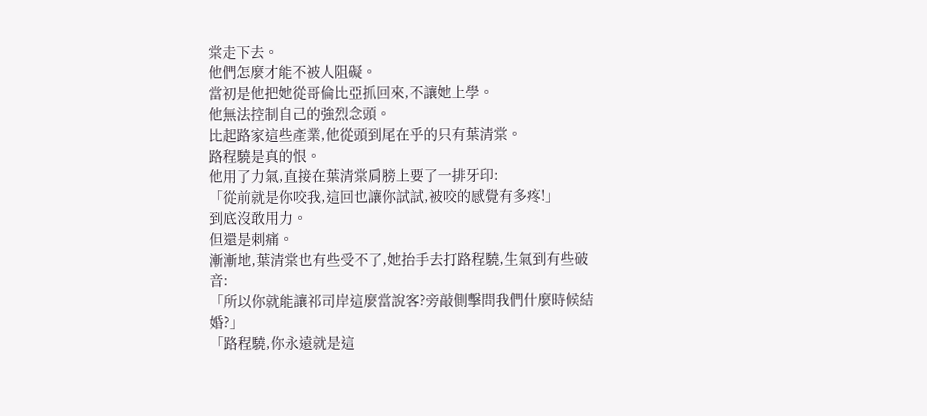棠走下去。
他們怎麼才能不被人阻礙。
當初是他把她從哥倫比亞抓回來,不讓她上學。
他無法控制自己的強烈念頭。
比起路家這些產業,他從頭到尾在乎的只有葉清棠。
路程驍是真的恨。
他用了力氣,直接在葉清棠肩膀上要了一排牙印:
「從前就是你咬我,這回也讓你試試,被咬的感覺有多疼!」
到底沒敢用力。
但還是刺痛。
漸漸地,葉清棠也有些受不了,她抬手去打路程驍,生氣到有些破音:
「所以你就能讓祁司岸這麼當說客?旁敲側擊問我們什麼時候結婚?」
「路程驍,你永遠就是這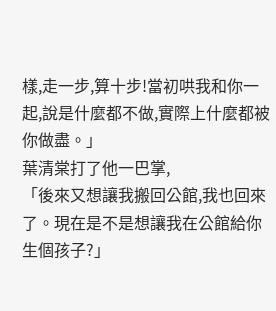樣,走一步,算十步!當初哄我和你一起,說是什麼都不做,實際上什麼都被你做盡。」
葉清棠打了他一巴掌,
「後來又想讓我搬回公館,我也回來了。現在是不是想讓我在公館給你生個孩子?」